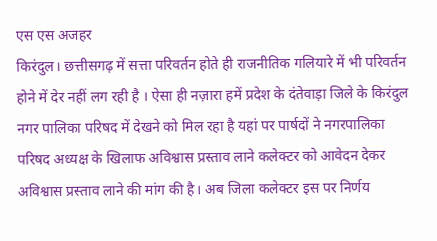एस एस अजहर
किरंदुल। छत्तीसगढ़ में सत्ता परिवर्तन होते ही राजनीतिक गलियारे में भी परिवर्तन होने में देर नहीं लग रही है । ऐसा ही नज़ारा हमें प्रदेश के दंतेवाड़ा जिले के किरंदुल नगर पालिका परिषद में देखने को मिल रहा है यहां पर पार्षदों ने नगरपालिका परिषद अध्यक्ष के खिलाफ अविश्वास प्रस्ताव लाने कलेक्टर को आवेदन देकर अविश्वास प्रस्ताव लाने की मांग की है। अब जिला कलेक्टर इस पर निर्णय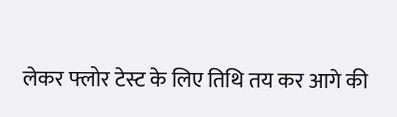लेकर फ्लोर टेस्ट के लिए तिथि तय कर आगे की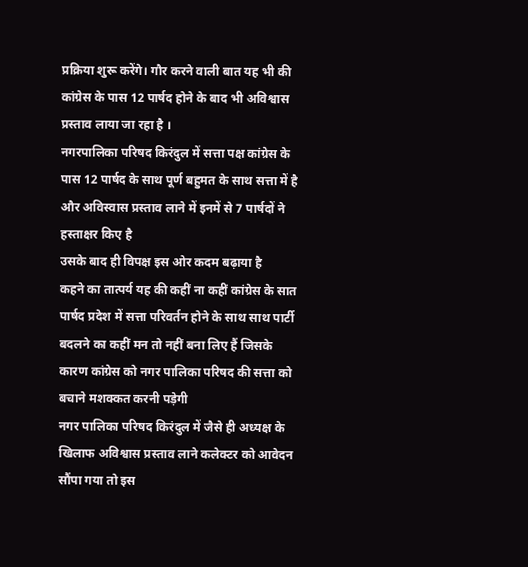प्रक्रिया शुरू करेंगे। गौर करने वाली बात यह भी की कांग्रेस के पास 12 पार्षद होने के बाद भी अविश्वास प्रस्ताव लाया जा रहा है ।
नगरपालिका परिषद किरंदुल में सत्ता पक्ष कांग्रेस के पास 12 पार्षद के साथ पूर्ण बहुमत के साथ सत्ता में है
और अविस्वास प्रस्ताव लाने में इनमें से 7 पार्षदों ने हस्ताक्षर किए है
उसके बाद ही विपक्ष इस ओर कदम बढ़ाया है
कहने का तात्पर्य यह की कहीं ना कहीं कांग्रेस के सात पार्षद प्रदेश में सत्ता परिवर्तन होने के साथ साथ पार्टी बदलने का कहीं मन तो नहीं बना लिए हैं जिसके कारण कांग्रेस को नगर पालिका परिषद की सत्ता को बचाने मशक्कत करनी पड़ेगी
नगर पालिका परिषद किरंदुल में जैसे ही अध्यक्ष के खिलाफ अविश्वास प्रस्ताव लाने कलेक्टर को आवेदन सौंपा गया तो इस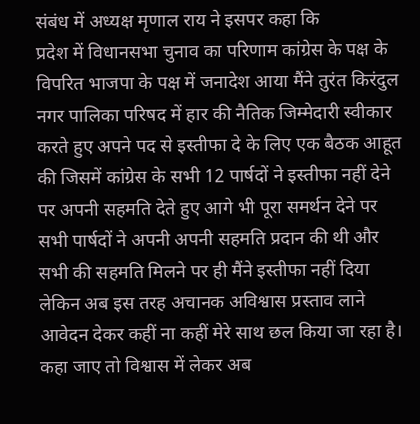संबंध में अध्यक्ष मृणाल राय ने इसपर कहा कि
प्रदेश में विधानसभा चुनाव का परिणाम कांग्रेस के पक्ष के विपरित भाजपा के पक्ष में जनादेश आया मैंने तुरंत किरंदुल नगर पालिका परिषद में हार की नैतिक जिम्मेदारी स्वीकार करते हुए अपने पद से इस्तीफा दे के लिए एक बैठक आहूत की जिसमें कांग्रेस के सभी 12 पार्षदों ने इस्तीफा नहीं देने पर अपनी सहमति देते हुए आगे भी पूरा समर्थन देने पर सभी पार्षदों ने अपनी अपनी सहमति प्रदान की थी और सभी की सहमति मिलने पर ही मैंने इस्तीफा नहीं दिया लेकिन अब इस तरह अचानक अविश्वास प्रस्ताव लाने आवेदन देकर कहीं ना कहीं मेरे साथ छल किया जा रहा है। कहा जाए तो विश्वास में लेकर अब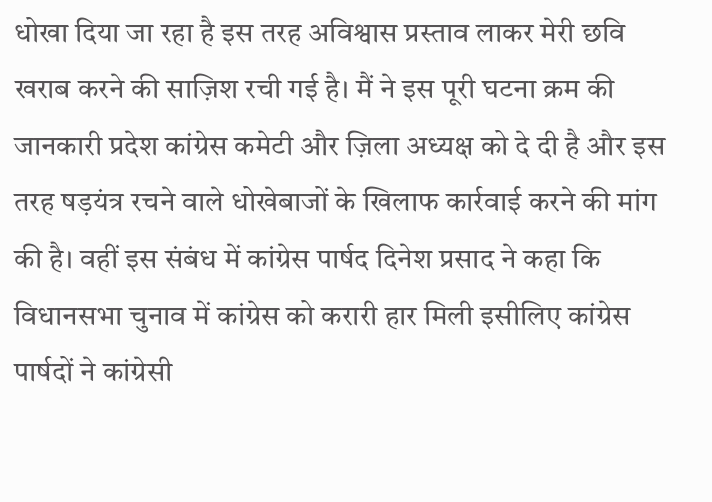धोखा दिया जा रहा है इस तरह अविश्वास प्रस्ताव लाकर मेरी छवि खराब करने की साज़िश रची गई है। मैं ने इस पूरी घटना क्रम की जानकारी प्रदेश कांग्रेस कमेटी और ज़िला अध्यक्ष को दे दी है और इस तरह षड़यंत्र रचने वाले धोखेबाजों के खिलाफ कार्रवाई करने की मांग की है। वहीं इस संबंध में कांग्रेस पार्षद दिनेश प्रसाद ने कहा कि विधानसभा चुनाव में कांग्रेस को करारी हार मिली इसीलिए कांग्रेस पार्षदों ने कांग्रेसी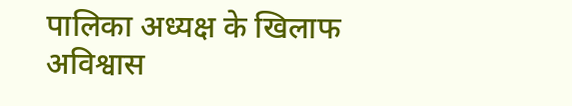पालिका अध्यक्ष के खिलाफ अविश्वास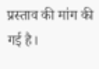प्रस्ताव की मांग की गई है।